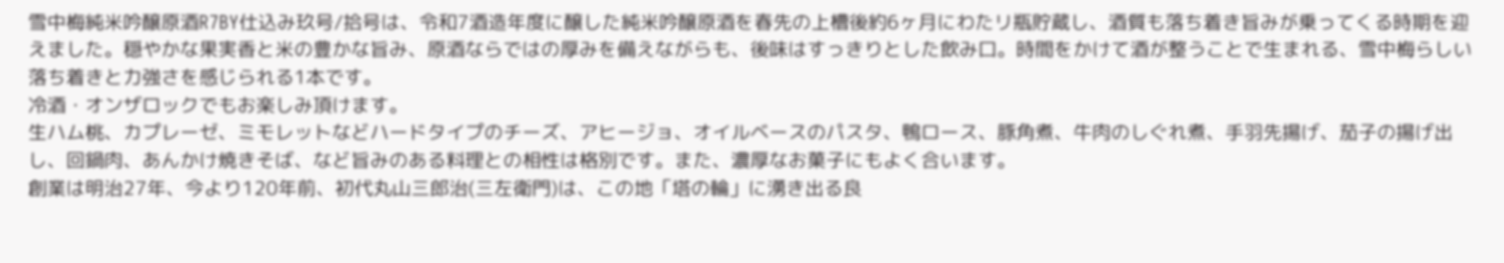雪中梅純米吟醸原酒R7BY仕込み玖号/拾号は、令和7酒造年度に醸した純米吟醸原酒を春先の上槽後約6ヶ月にわたリ瓶貯蔵し、酒質も落ち着き旨みが乗ってくる時期を迎えました。穏やかな果実香と米の豊かな旨み、原酒ならではの厚みを備えながらも、後味はすっきりとした飲み口。時間をかけて酒が整うことで生まれる、雪中梅らしい落ち着きと力強さを感じられる1本です。
冷酒・オンザロックでもお楽しみ頂けます。
生ハム桃、カプレーゼ、ミモレットなどハードタイプのチーズ、アヒージョ、オイルベースのパスタ、鴨ロース、豚角煮、牛肉のしぐれ煮、手羽先揚げ、茄子の揚げ出し、回鍋肉、あんかけ焼きそば、など旨みのある料理との相性は格別です。また、濃厚なお菓子にもよく合います。
創業は明治27年、今より120年前、初代丸山三郎治(三左衛門)は、この地「塔の輪」に湧き出る良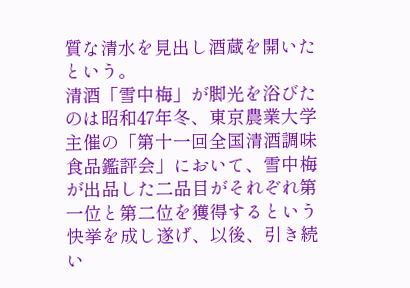質な清水を見出し酒蔵を開いたという。
清酒「雪中梅」が脚光を浴びたのは昭和47年冬、東京農業大学主催の「第十一回全国清酒調味食品鑑評会」において、雪中梅が出品した二品目がそれぞれ第一位と第二位を獲得するという快挙を成し遂げ、以後、引き続い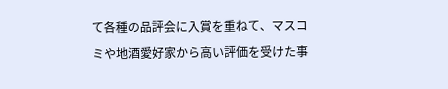て各種の品評会に入賞を重ねて、マスコミや地酒愛好家から高い評価を受けた事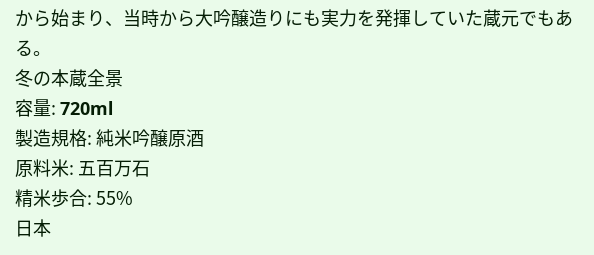から始まり、当時から大吟醸造りにも実力を発揮していた蔵元でもある。
冬の本蔵全景
容量: 720ml
製造規格: 純米吟醸原酒
原料米: 五百万石
精米歩合: 55%
日本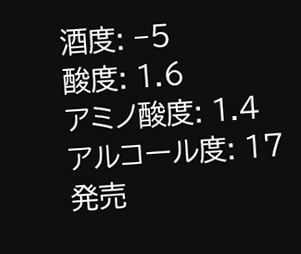酒度: −5
酸度: 1.6
アミノ酸度: 1.4
アルコール度: 17
発売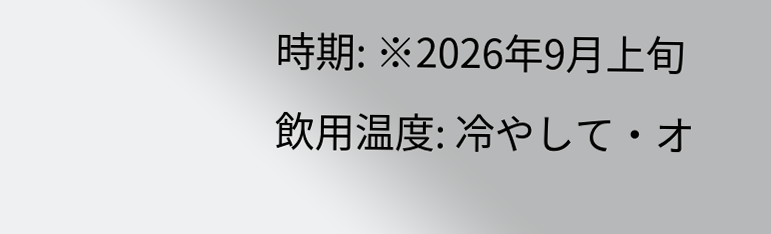時期: ※2026年9月上旬
飲用温度: 冷やして・オ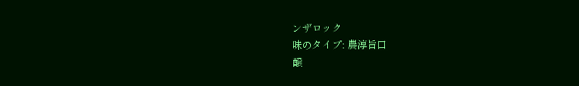ンザロック
味のタイプ: 農淳旨口
醸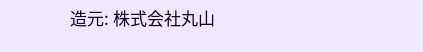造元: 株式会社丸山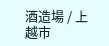酒造場 / 上越市